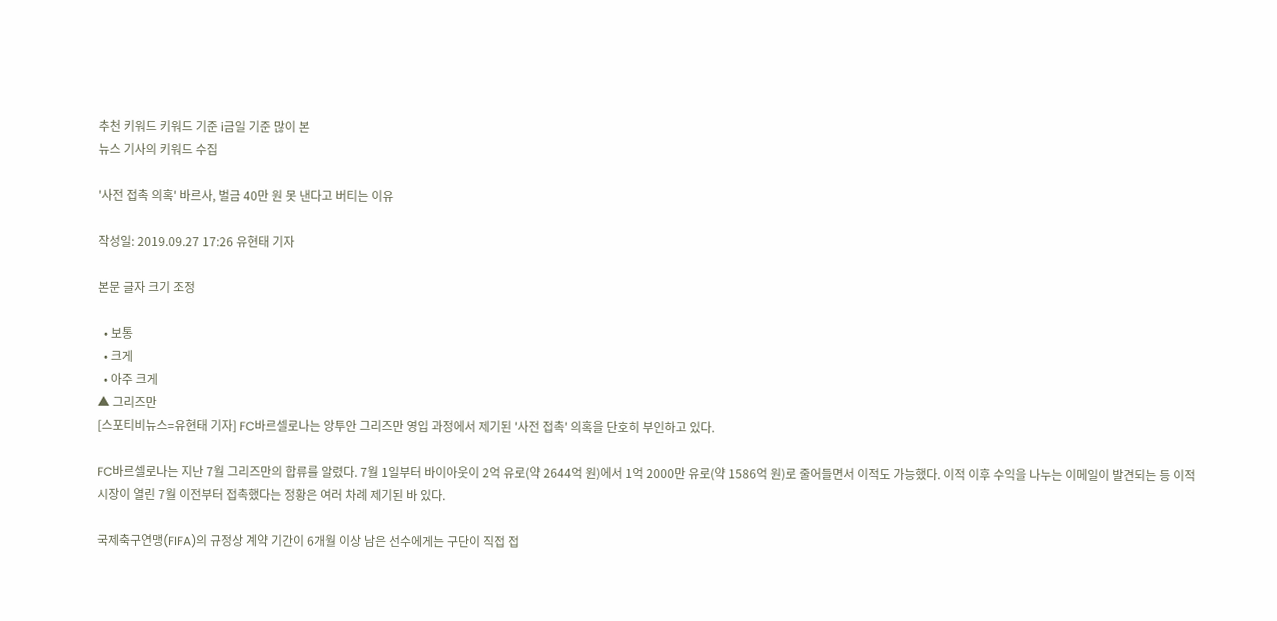추천 키워드 키워드 기준 i금일 기준 많이 본
뉴스 기사의 키워드 수집

'사전 접촉 의혹' 바르사, 벌금 40만 원 못 낸다고 버티는 이유

작성일: 2019.09.27 17:26 유현태 기자

본문 글자 크기 조정

  • 보통
  • 크게
  • 아주 크게
▲ 그리즈만
[스포티비뉴스=유현태 기자] FC바르셀로나는 앙투안 그리즈만 영입 과정에서 제기된 '사전 접촉' 의혹을 단호히 부인하고 있다.

FC바르셀로나는 지난 7월 그리즈만의 합류를 알렸다. 7월 1일부터 바이아웃이 2억 유로(약 2644억 원)에서 1억 2000만 유로(약 1586억 원)로 줄어들면서 이적도 가능했다. 이적 이후 수익을 나누는 이메일이 발견되는 등 이적 시장이 열린 7월 이전부터 접촉했다는 정황은 여러 차례 제기된 바 있다.

국제축구연맹(FIFA)의 규정상 계약 기간이 6개월 이상 남은 선수에게는 구단이 직접 접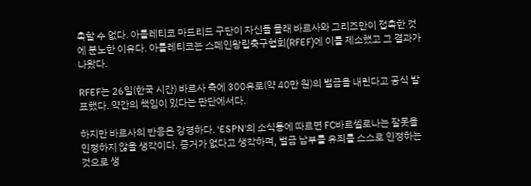촉할 수 없다. 아틀레티코 마드리드 구단이 자신들 몰래 바르사와 그리즈만이 접촉한 것에 분노한 이유다. 아틀레티코는 스페인왕립축구협회(RFEF)에 이를 제소했고 그 결과가 나왔다.

RFEF는 26일(한국 시간) 바르사 측에 300유로(약 40만 원)의 벌금을 내린다고 공식 발표했다. 약간의 책임이 있다는 판단에서다.

하지만 바르사의 반응은 강경하다. 'ESPN'의 소식통에 따르면 FC바르셀로나는 잘못을 인정하지 않을 생각이다. 증거가 없다고 생각하며, 벌금 납부를 유죄를 스스로 인정하는 것으로 생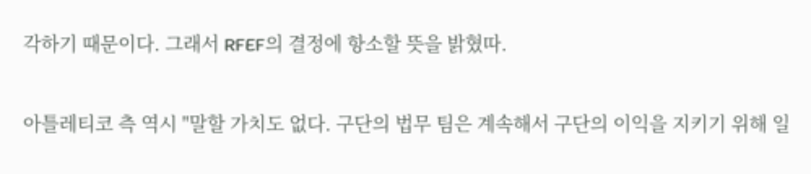각하기 때문이다. 그래서 RFEF의 결정에 항소할 뜻을 밝혔따.

아틀레티코 측 역시 "말할 가치도 없다. 구단의 법무 팀은 계속해서 구단의 이익을 지키기 위해 일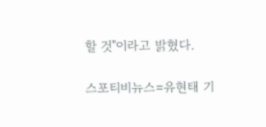할 것"이라고 밝혔다.

스포티비뉴스=유현태 기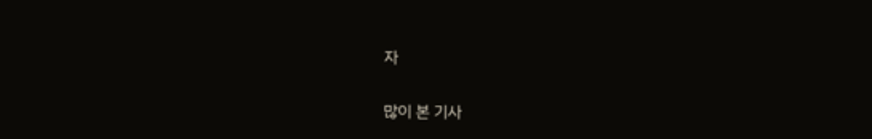자

많이 본 기사